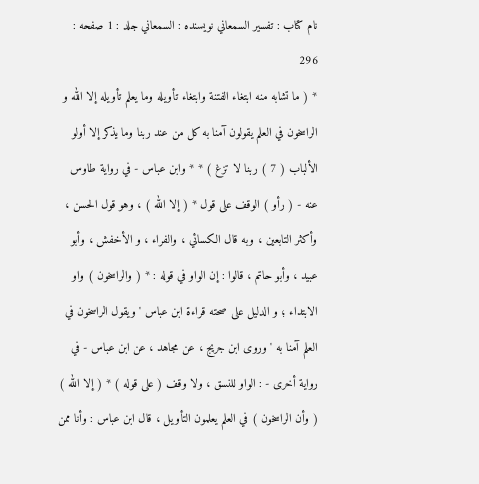نام کتاب : تفسير السمعاني نویسنده : السمعاني جلد : 1 صفحه : 296
* ( ما تشابه منه ابتغاء الفتنة وابتغاء تأويله وما يعلم تأويله إلا الله و الراسخون في العلم يقولون آمنا به كل من عند ربنا وما يذكر إلا أولو الألباب ( 7 ) ربنا لا تزغ ) * * وابن عباس - في رواية طاوس عنه - ( رأو ) الوقف على قول * ( إلا الله ) ، وهو قول الحسن ، وأكثر التابعين ، وبه قال الكسائي ، والفراء ، و الأخفش ، وأبو عبيد ، وأبو حاتم ، قالوا : إن الواو في قوله : * ( والراسخون ) واو الابتداء ؛ و الدليل على صحته قراءة ابن عباس ' ويقول الراسخون في العلم آمنا به ' وروى ابن جريج ، عن مجاهد ، عن ابن عباس - في رواية أخرى - : الواو للنسق ، ولا وقف ( على قوله ) * ( إلا الله ) ( وأن الراسخون ) في العلم يعلمون التأويل ، قال ابن عباس : وأنا ممن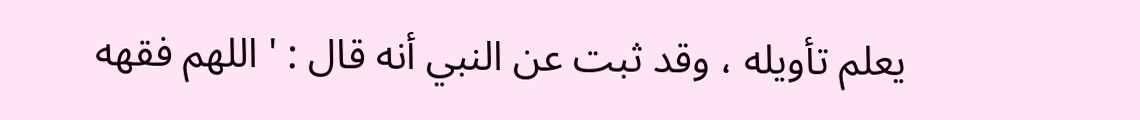يعلم تأويله ، وقد ثبت عن النبي أنه قال : ' اللهم فقهه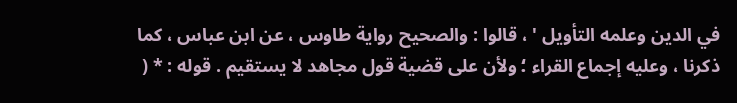في الدين وعلمه التأويل ' ، قالوا : والصحيح رواية طاوس ، عن ابن عباس ، كما ذكرنا ، وعليه إجماع القراء ؛ ولأن على قضية قول مجاهد لا يستقيم . قوله : * (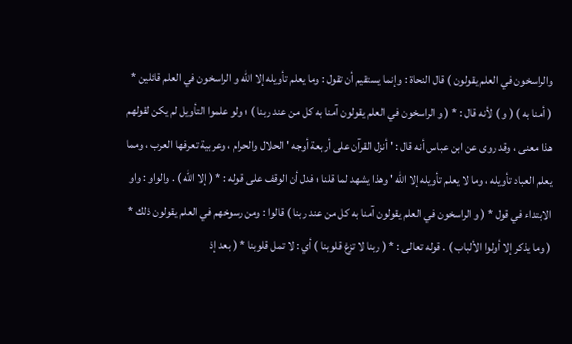والراسخون في العلم يقولون ) قال النحاة : وإنما يستقيم أن تقول : وما يعلم تأويله إلا الله و الراسخون في العلم قائلين * ( أمنا به ) ( و ) لأنه قال : * ( و الراسخون في العلم يقولون آمنا به كل من عند ربنا ) ؛ ولو علموا التأويل لم يكن لقولهم هذا معنى ، وقد روى عن ابن عباس أنه قال : ' أنزل القرآن على أربعة أوجه ' الحلال والحرام ، وعربية تعرفها العرب ، ومما يعلم العباد تأويله ، وما لا يعلم تأويله إلا الله ' وهذا يشهد لما قلنا ؛ فدل أن الوقف على قوله : * ( إلا الله ) . والواو : واو الابتداء في قول * ( و الراسخون في العلم يقولون آمنا به كل من عند ربنا ) قالوا : ومن رسوخهم في العلم يقولون ذلك * ( وما يذكر إلا أولوا الألباب ) . قوله تعالى : * ( ربنا لا تزغ قلوبنا ) أي : لا تمل قلوبنا * ( بعد إذ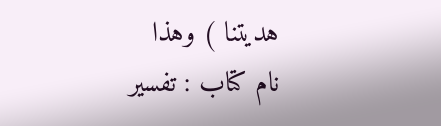هديتنا ) وهذا
نام کتاب : تفسير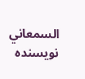السمعاني نویسنده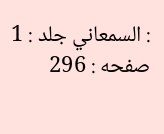: السمعاني جلد : 1 صفحه : 296